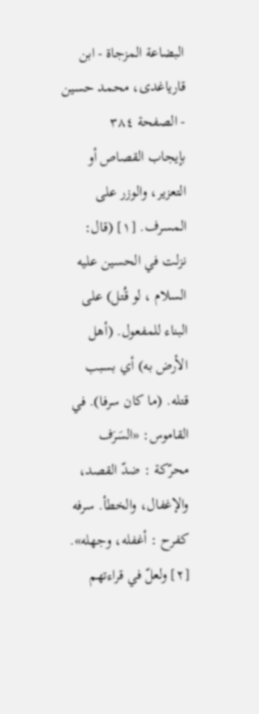البضاعة المزجاة - ابن قاریاغدی، محمد حسین - الصفحة ٣٨٤
بإيجاب القصاص أو التعزير، والوزر على المسرف. [١] (قال: نزلت في الحسين عليه السلام ، لو قُتل) على البناء للمفعول. (أهل الأرض به) أي بسبب قتله. (ما كان سرفا). في القاموس: «السَرَف محرّكة : ضدّ القصد، والإغفال، والخطأ. سرفه كفرح : أغفله، وجهله». [٢] ولعلّ في قراءتهم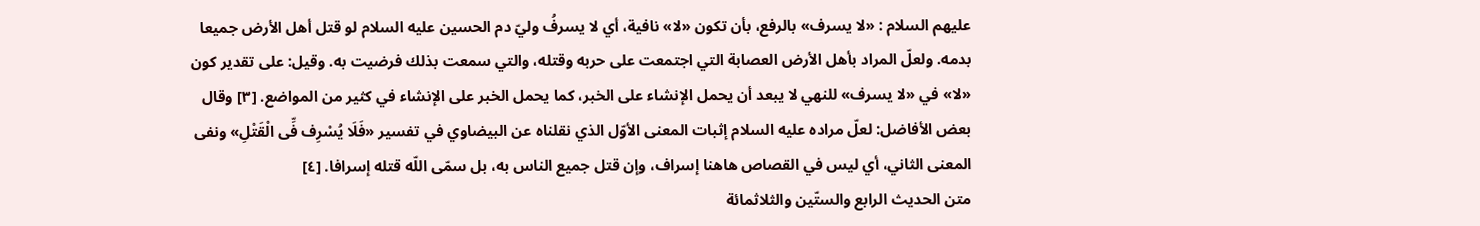عليهم السلام : «لا يسرف» بالرفع، بأن تكون «لا» نافية، أي لا يسرفُ وليّ دم الحسين عليه السلام لو قتل أهل الأرض جميعا بدمه. ولعلّ المراد بأهل الأرض العصابة التي اجتمعت على حربه وقتله، والتي سمعت بذلك فرضيت به. وقيل: على تقدير كون «لا» في «لا يسرف» للنهي لا يبعد أن يحمل الإنشاء على الخبر، كما يحمل الخبر على الإنشاء في كثير من المواضع. [٣] وقال بعض الأفاضل: لعلّ مراده عليه السلام إثبات المعنى الأوّل الذي نقلناه عن البيضاوي في تفسير «فَلَا يُسْرِف فِّى الْقَتْلِ» ونفى المعنى الثاني، أي ليس في القصاص هاهنا إسراف، وإن قتل جميع الناس به، بل سمّى اللّه قتله إسرافا. [٤]
متن الحديث الرابع والستّين والثلاثمائة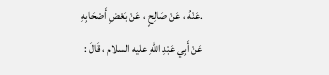.عَنْهُ ، عَنْ صَالِحٍ ، عَنْ بَعْضِ أَصْحَابِهِ عَنْ أَبِي عَبْدِ اللّهِ عليه السلام ، قَالَ :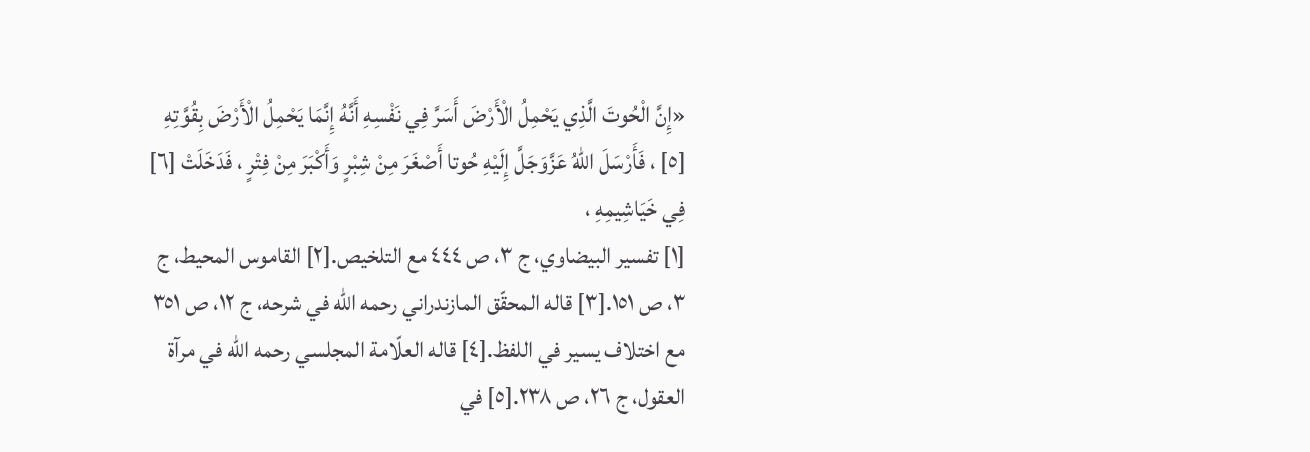«إِنَّ الْحُوتَ الَّذِي يَحْمِلُ الْأَرْضَ أَسَرَّ فِي نَفْسِهِ أَنَّهُ إِنَّمَا يَحْمِلُ الْأَرْضَ بِقُوَّتِهِ [٥] ، فَأَرْسَلَ اللّهُ عَزَّوَجَلَّ إِلَيْهِ حُوتا أَصْغَرَ مِنْ شِبْرٍ وَأَكْبَرَ مِنْ فِتْرٍ ، فَدَخَلَتْ [٦] فِي خَيَاشِيمِهِ ،
[١] تفسير البيضاوي، ج ٣، ص ٤٤٤ مع التلخيص.[٢] القاموس المحيط، ج ٣، ص ١٥١.[٣] قاله المحقّق المازندراني رحمه الله في شرحه، ج ١٢، ص ٣٥١ مع اختلاف يسير في اللفظ.[٤] قاله العلّامة المجلسي رحمه الله في مرآة العقول، ج ٢٦، ص ٢٣٨.[٥] في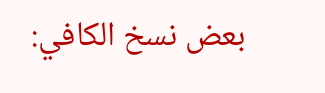بعض نسخ الكافي: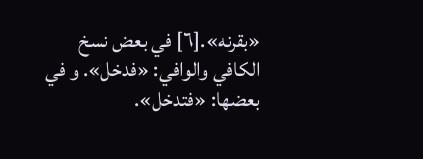«بقرنه».[٦] في بعض نسخ الكافي والوافي: «فدخل». و في بعضها: «فتدخل».